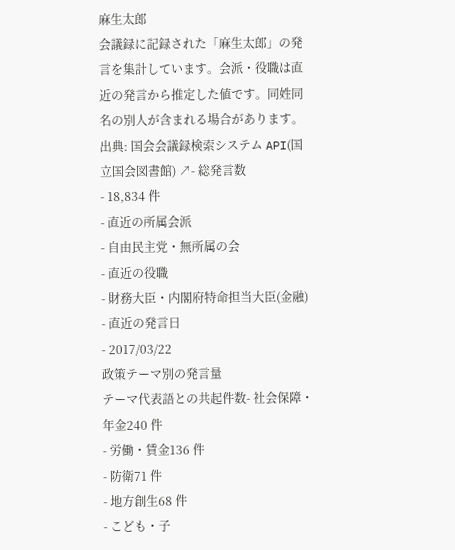麻生太郎
会議録に記録された「麻生太郎」の発言を集計しています。会派・役職は直近の発言から推定した値です。同姓同名の別人が含まれる場合があります。
出典: 国会会議録検索システム API(国立国会図書館) ↗- 総発言数
- 18,834 件
- 直近の所属会派
- 自由民主党・無所属の会
- 直近の役職
- 財務大臣・内閣府特命担当大臣(金融)
- 直近の発言日
- 2017/03/22
政策テーマ別の発言量
テーマ代表語との共起件数- 社会保障・年金240 件
- 労働・賃金136 件
- 防衛71 件
- 地方創生68 件
- こども・子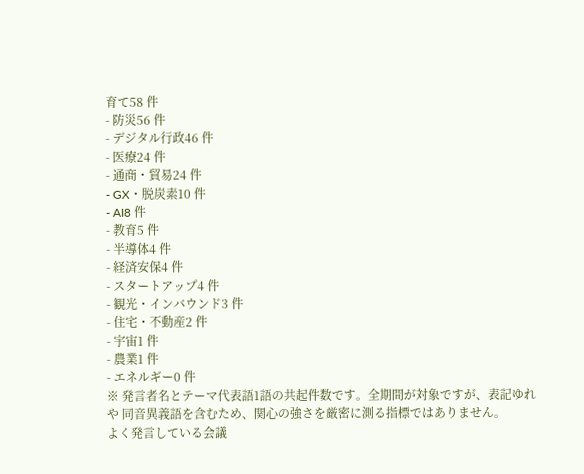育て58 件
- 防災56 件
- デジタル行政46 件
- 医療24 件
- 通商・貿易24 件
- GX・脱炭素10 件
- AI8 件
- 教育5 件
- 半導体4 件
- 経済安保4 件
- スタートアップ4 件
- 観光・インバウンド3 件
- 住宅・不動産2 件
- 宇宙1 件
- 農業1 件
- エネルギー0 件
※ 発言者名とテーマ代表語1語の共起件数です。全期間が対象ですが、表記ゆれや 同音異義語を含むため、関心の強さを厳密に測る指標ではありません。
よく発言している会議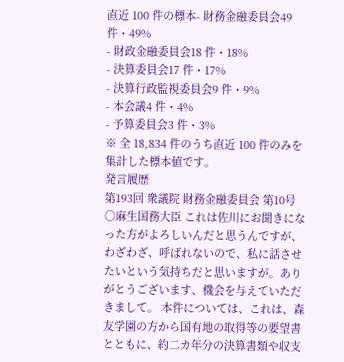直近 100 件の標本- 財務金融委員会49 件・49%
- 財政金融委員会18 件・18%
- 決算委員会17 件・17%
- 決算行政監視委員会9 件・9%
- 本会議4 件・4%
- 予算委員会3 件・3%
※ 全 18,834 件のうち直近 100 件のみを集計した標本値です。
発言履歴
第193回 衆議院 財務金融委員会 第10号
○麻生国務大臣 これは佐川にお聞きになった方がよろしいんだと思うんですが、わざわざ、呼ばれないので、私に話させたいという気持ちだと思いますが。ありがとうございます、機会を与えていただきまして。 本件については、これは、森友学園の方から国有地の取得等の要望書とともに、約二カ年分の決算書類や収支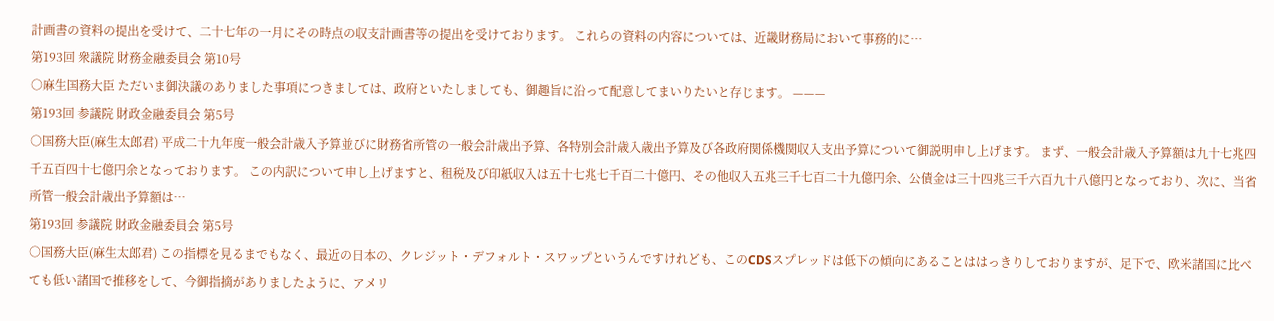計画書の資料の提出を受けて、二十七年の一月にその時点の収支計画書等の提出を受けております。 これらの資料の内容については、近畿財務局において事務的に…
第193回 衆議院 財務金融委員会 第10号
○麻生国務大臣 ただいま御決議のありました事項につきましては、政府といたしましても、御趣旨に沿って配意してまいりたいと存じます。 ———
第193回 参議院 財政金融委員会 第5号
○国務大臣(麻生太郎君) 平成二十九年度一般会計歳入予算並びに財務省所管の一般会計歳出予算、各特別会計歳入歳出予算及び各政府関係機関収入支出予算について御説明申し上げます。 まず、一般会計歳入予算額は九十七兆四千五百四十七億円余となっております。 この内訳について申し上げますと、租税及び印紙収入は五十七兆七千百二十億円、その他収入五兆三千七百二十九億円余、公債金は三十四兆三千六百九十八億円となっており、次に、当省所管一般会計歳出予算額は…
第193回 参議院 財政金融委員会 第5号
○国務大臣(麻生太郎君) この指標を見るまでもなく、最近の日本の、クレジット・デフォルト・スワップというんですけれども、このCDSスプレッドは低下の傾向にあることははっきりしておりますが、足下で、欧米諸国に比べても低い諸国で推移をして、今御指摘がありましたように、アメリ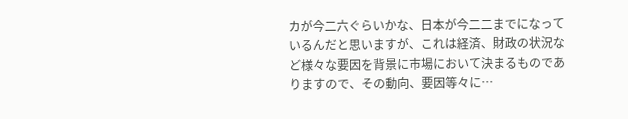カが今二六ぐらいかな、日本が今二二までになっているんだと思いますが、これは経済、財政の状況など様々な要因を背景に市場において決まるものでありますので、その動向、要因等々に…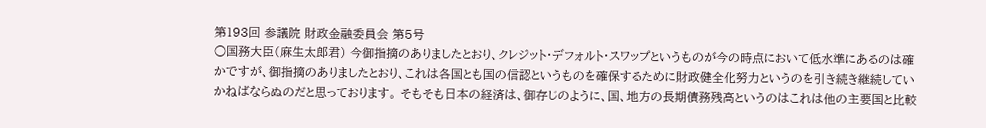第193回 参議院 財政金融委員会 第5号
○国務大臣(麻生太郎君) 今御指摘のありましたとおり、クレジット・デフォルト・スワップというものが今の時点において低水準にあるのは確かですが、御指摘のありましたとおり、これは各国とも国の信認というものを確保するために財政健全化努力というのを引き続き継続していかねばならぬのだと思っております。 そもそも日本の経済は、御存じのように、国、地方の長期債務残高というのはこれは他の主要国と比較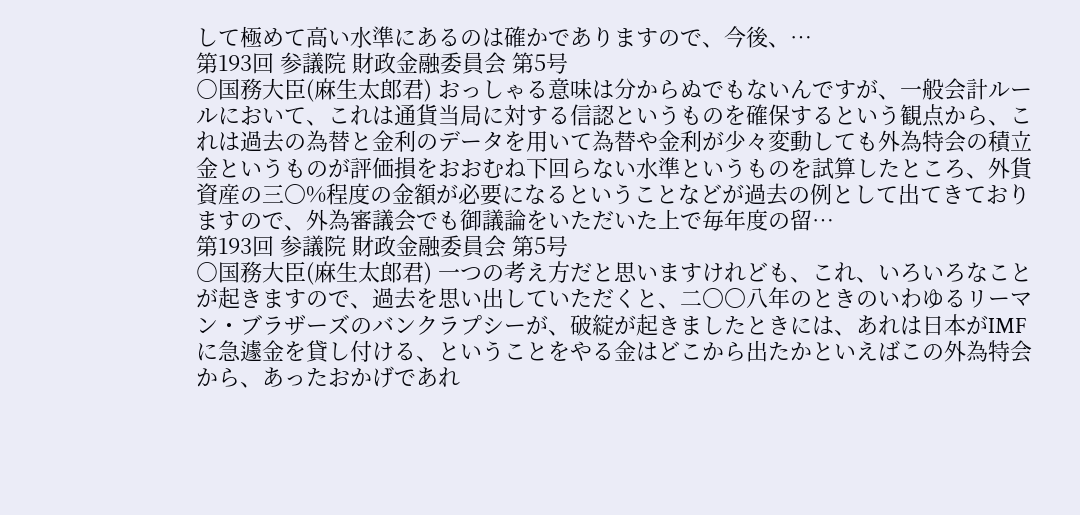して極めて高い水準にあるのは確かでありますので、今後、…
第193回 参議院 財政金融委員会 第5号
○国務大臣(麻生太郎君) おっしゃる意味は分からぬでもないんですが、一般会計ルールにおいて、これは通貨当局に対する信認というものを確保するという観点から、これは過去の為替と金利のデータを用いて為替や金利が少々変動しても外為特会の積立金というものが評価損をおおむね下回らない水準というものを試算したところ、外貨資産の三〇%程度の金額が必要になるということなどが過去の例として出てきておりますので、外為審議会でも御議論をいただいた上で毎年度の留…
第193回 参議院 財政金融委員会 第5号
○国務大臣(麻生太郎君) 一つの考え方だと思いますけれども、これ、いろいろなことが起きますので、過去を思い出していただくと、二〇〇八年のときのいわゆるリーマン・ブラザーズのバンクラプシーが、破綻が起きましたときには、あれは日本がIMFに急遽金を貸し付ける、ということをやる金はどこから出たかといえばこの外為特会から、あったおかげであれ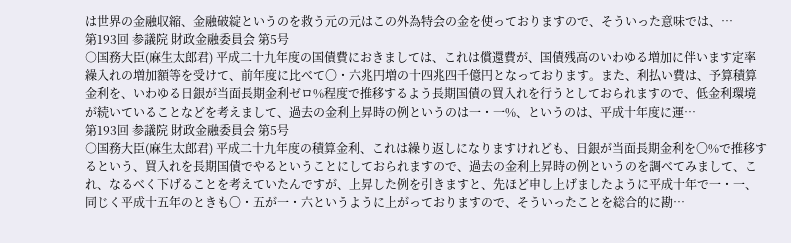は世界の金融収縮、金融破綻というのを救う元の元はこの外為特会の金を使っておりますので、そういった意味では、…
第193回 参議院 財政金融委員会 第5号
○国務大臣(麻生太郎君) 平成二十九年度の国債費におきましては、これは償還費が、国債残高のいわゆる増加に伴います定率繰入れの増加額等を受けて、前年度に比べて〇・六兆円増の十四兆四千億円となっております。また、利払い費は、予算積算金利を、いわゆる日銀が当面長期金利ゼロ%程度で推移するよう長期国債の買入れを行うとしておられますので、低金利環境が続いていることなどを考えまして、過去の金利上昇時の例というのは一・一%、というのは、平成十年度に運…
第193回 参議院 財政金融委員会 第5号
○国務大臣(麻生太郎君) 平成二十九年度の積算金利、これは繰り返しになりますけれども、日銀が当面長期金利を〇%で推移するという、買入れを長期国債でやるということにしておられますので、過去の金利上昇時の例というのを調べてみまして、これ、なるべく下げることを考えていたんですが、上昇した例を引きますと、先ほど申し上げましたように平成十年で一・一、同じく平成十五年のときも〇・五が一・六というように上がっておりますので、そういったことを総合的に勘…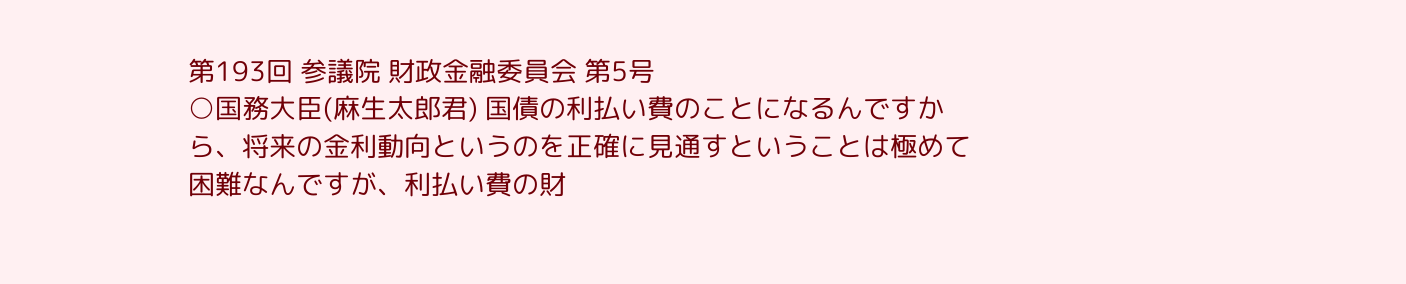第193回 参議院 財政金融委員会 第5号
○国務大臣(麻生太郎君) 国債の利払い費のことになるんですから、将来の金利動向というのを正確に見通すということは極めて困難なんですが、利払い費の財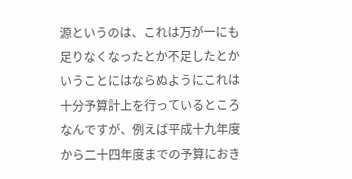源というのは、これは万が一にも足りなくなったとか不足したとかいうことにはならぬようにこれは十分予算計上を行っているところなんですが、例えば平成十九年度から二十四年度までの予算におき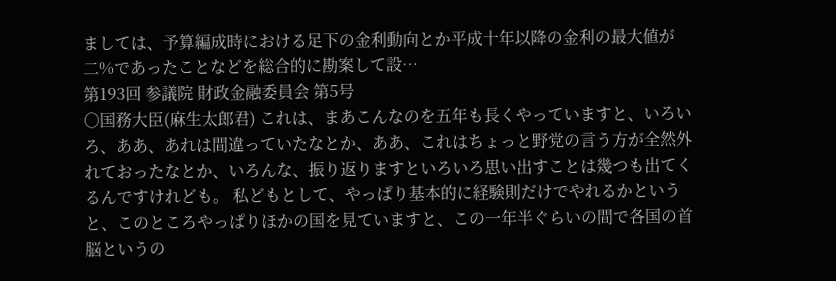ましては、予算編成時における足下の金利動向とか平成十年以降の金利の最大値が二%であったことなどを総合的に勘案して設…
第193回 参議院 財政金融委員会 第5号
○国務大臣(麻生太郎君) これは、まあこんなのを五年も長くやっていますと、いろいろ、ああ、あれは間違っていたなとか、ああ、これはちょっと野党の言う方が全然外れておったなとか、いろんな、振り返りますといろいろ思い出すことは幾つも出てくるんですけれども。 私どもとして、やっぱり基本的に経験則だけでやれるかというと、このところやっぱりほかの国を見ていますと、この一年半ぐらいの間で各国の首脳というの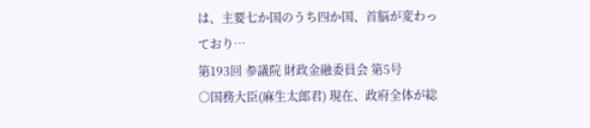は、主要七か国のうち四か国、首脳が変わっており…
第193回 参議院 財政金融委員会 第5号
○国務大臣(麻生太郎君) 現在、政府全体が総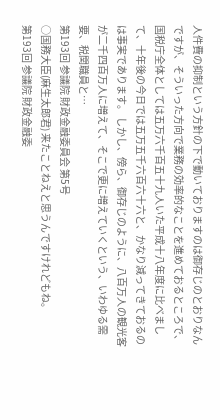人件費の抑制という方針の下で動いておりますのは御存じのとおりなんですが、そういった方向で業務の効率的なことを進めておるところで、国税庁全体としては五万六千百五十九人いた平成十八年度に比べまして、十年後の今日では五万五千六百六十六と、かなり減ってきておるのは事実であります。 しかし、傍ら、御存じのように、八百万人の観光客が二千四百万人に増えて、そこで更に増えていくという、いわゆる需要、税関職員と…
第193回 参議院 財政金融委員会 第5号
○国務大臣(麻生太郎君) 来たことねえと思うんですけれどもね。
第193回 参議院 財政金融委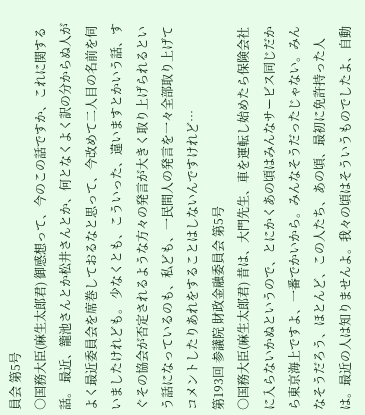員会 第5号
○国務大臣(麻生太郎君) 御感想って、今のこの話ですか、これに関する話。 最近、籠池さんとか松井さんとか、何となくよく訳の分からぬ人がよく最近委員会を席巻しておるなと思って、今改めて二人目の名前を伺いましたけれども。 少なくとも、こういった、違いますとかいう話、すぐその協会が否定されるような方々の発言が大きく取り上げられるという話になっているのも、私ども、一民間人の発言を一々全部取り上げてコメントしたりあれをすることはしないんですけれど…
第193回 参議院 財政金融委員会 第5号
○国務大臣(麻生太郎君) 昔は、大門先生、車を運転し始めたら保険会社に入らないかぬというので、とにかくあの頃はみんなサービス同じだから東京海上ですよ、一番でかいから。みんなそうだったじゃない。みんなそうだろう、ほとんど、この人たち、あの頃、最初に免許持った人は。最近の人は知りませんよ。我々の頃はそういうものでしたよ、自動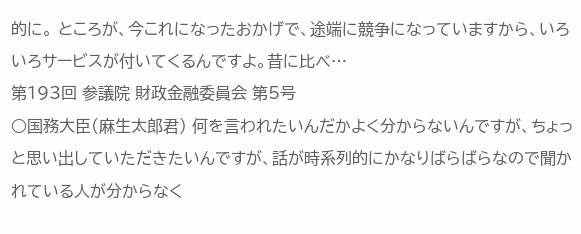的に。 ところが、今これになったおかげで、途端に競争になっていますから、いろいろサービスが付いてくるんですよ。昔に比べ…
第193回 参議院 財政金融委員会 第5号
○国務大臣(麻生太郎君) 何を言われたいんだかよく分からないんですが、ちょっと思い出していただきたいんですが、話が時系列的にかなりばらばらなので聞かれている人が分からなく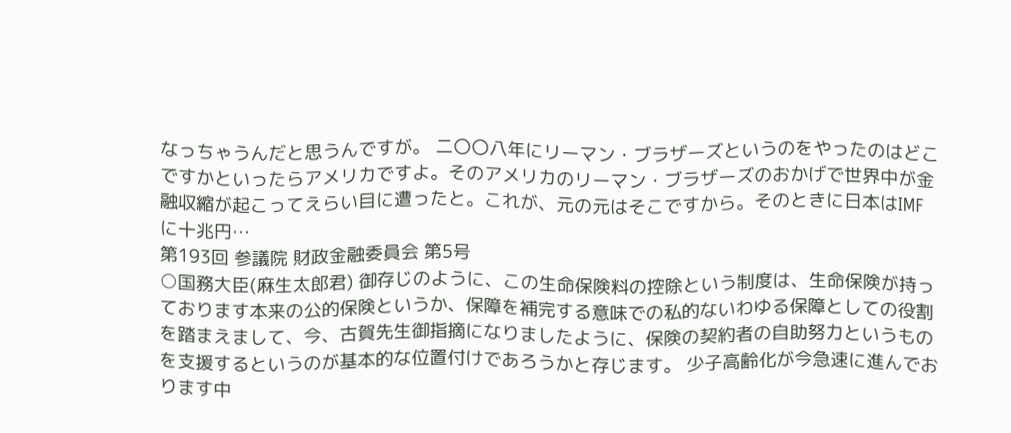なっちゃうんだと思うんですが。 二〇〇八年にリーマン・ブラザーズというのをやったのはどこですかといったらアメリカですよ。そのアメリカのリーマン・ブラザーズのおかげで世界中が金融収縮が起こってえらい目に遭ったと。これが、元の元はそこですから。そのときに日本はIMFに十兆円…
第193回 参議院 財政金融委員会 第5号
○国務大臣(麻生太郎君) 御存じのように、この生命保険料の控除という制度は、生命保険が持っております本来の公的保険というか、保障を補完する意味での私的ないわゆる保障としての役割を踏まえまして、今、古賀先生御指摘になりましたように、保険の契約者の自助努力というものを支援するというのが基本的な位置付けであろうかと存じます。 少子高齢化が今急速に進んでおります中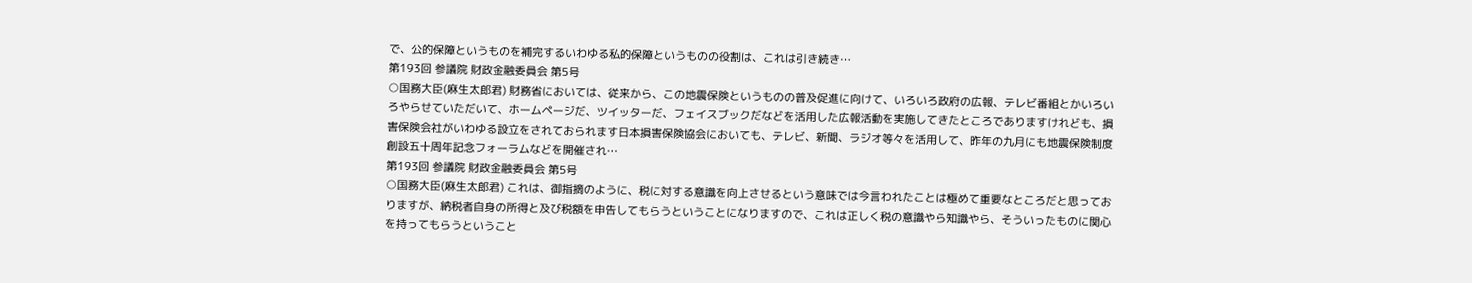で、公的保障というものを補完するいわゆる私的保障というものの役割は、これは引き続き…
第193回 参議院 財政金融委員会 第5号
○国務大臣(麻生太郎君) 財務省においては、従来から、この地震保険というものの普及促進に向けて、いろいろ政府の広報、テレビ番組とかいろいろやらせていただいて、ホームページだ、ツイッターだ、フェイスブックだなどを活用した広報活動を実施してきたところでありますけれども、損害保険会社がいわゆる設立をされておられます日本損害保険協会においても、テレビ、新聞、ラジオ等々を活用して、昨年の九月にも地震保険制度創設五十周年記念フォーラムなどを開催され…
第193回 参議院 財政金融委員会 第5号
○国務大臣(麻生太郎君) これは、御指摘のように、税に対する意識を向上させるという意味では今言われたことは極めて重要なところだと思っておりますが、納税者自身の所得と及び税額を申告してもらうということになりますので、これは正しく税の意識やら知識やら、そういったものに関心を持ってもらうということ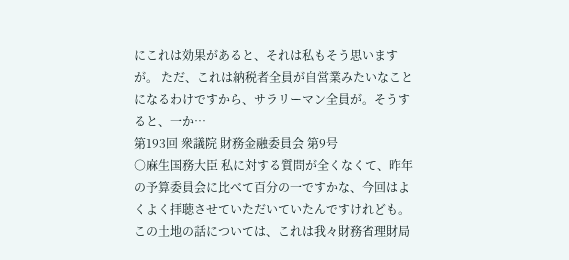にこれは効果があると、それは私もそう思いますが。 ただ、これは納税者全員が自営業みたいなことになるわけですから、サラリーマン全員が。そうすると、一か…
第193回 衆議院 財務金融委員会 第9号
○麻生国務大臣 私に対する質問が全くなくて、昨年の予算委員会に比べて百分の一ですかな、今回はよくよく拝聴させていただいていたんですけれども。 この土地の話については、これは我々財務省理財局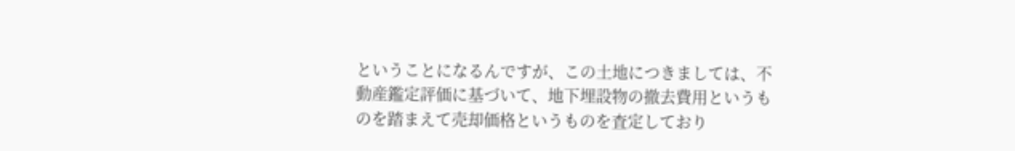ということになるんですが、この土地につきましては、不動産鑑定評価に基づいて、地下埋設物の撤去費用というものを踏まえて売却価格というものを査定しており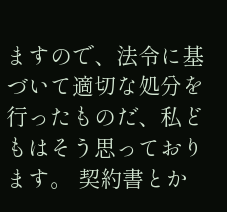ますので、法令に基づいて適切な処分を行ったものだ、私どもはそう思っております。 契約書とか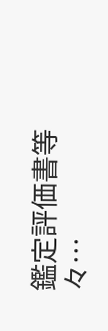鑑定評価書等々…